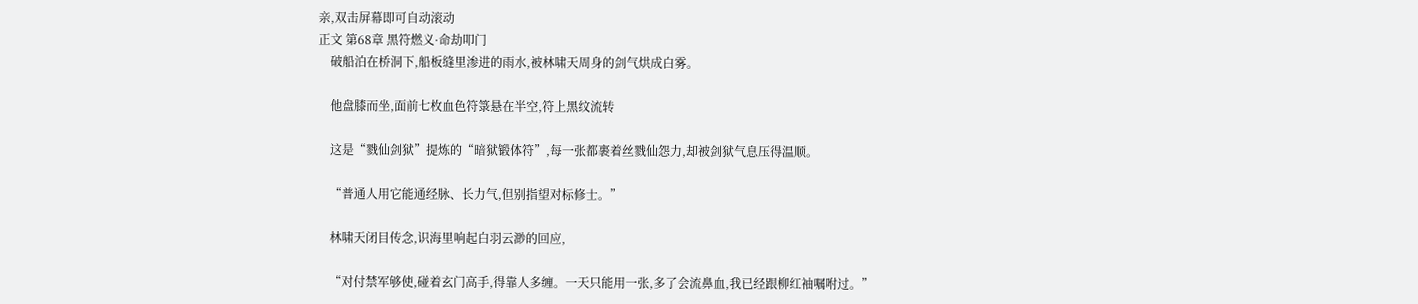亲,双击屏幕即可自动滚动
正文 第68章 黑符燃义·命劫叩门
    破船泊在桥洞下,船板缝里渗进的雨水,被林啸天周身的剑气烘成白雾。

    他盘膝而坐,面前七枚血色符箓悬在半空,符上黑纹流转

    这是“戮仙剑狱”提炼的“暗狱锻体符”,每一张都裹着丝戮仙怨力,却被剑狱气息压得温顺。

    “普通人用它能通经脉、长力气,但别指望对标修士。”

    林啸天闭目传念,识海里响起白羽云渺的回应,

    “对付禁军够使,碰着玄门高手,得靠人多缠。一天只能用一张,多了会流鼻血,我已经跟柳红袖嘱咐过。”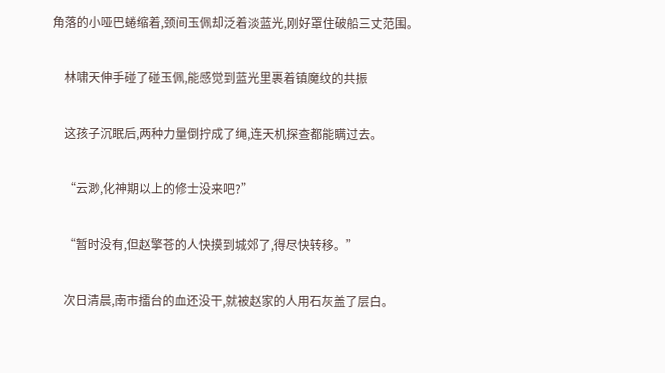角落的小哑巴蜷缩着,颈间玉佩却泛着淡蓝光,刚好罩住破船三丈范围。

    林啸天伸手碰了碰玉佩,能感觉到蓝光里裹着镇魔纹的共振

    这孩子沉眠后,两种力量倒拧成了绳,连天机探查都能瞒过去。

    “云渺,化神期以上的修士没来吧?”

    “暂时没有,但赵擎苍的人快摸到城郊了,得尽快转移。”

    次日清晨,南市擂台的血还没干,就被赵家的人用石灰盖了层白。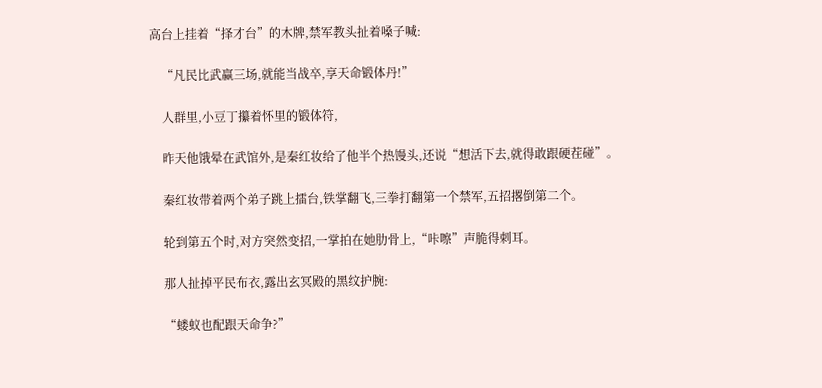高台上挂着“择才台”的木牌,禁军教头扯着嗓子喊:

    “凡民比武赢三场,就能当战卒,享天命锻体丹!”

    人群里,小豆丁攥着怀里的锻体符,

    昨天他饿晕在武馆外,是秦红妆给了他半个热馒头,还说“想活下去,就得敢跟硬茬碰”。

    秦红妆带着两个弟子跳上擂台,铁掌翻飞,三拳打翻第一个禁军,五招撂倒第二个。

    轮到第五个时,对方突然变招,一掌拍在她肋骨上,“咔嚓”声脆得刺耳。

    那人扯掉平民布衣,露出玄冥殿的黑纹护腕:

    “蝼蚁也配跟天命争?”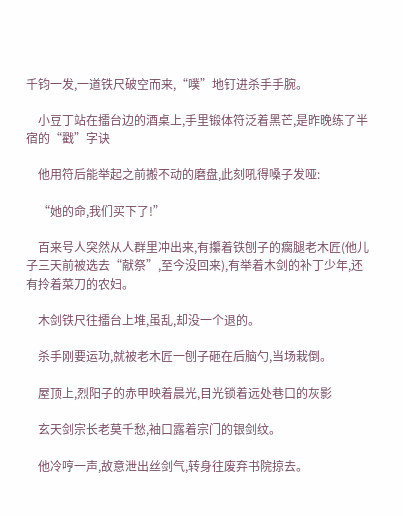千钧一发,一道铁尺破空而来,“噗”地钉进杀手手腕。

    小豆丁站在擂台边的酒桌上,手里锻体符泛着黑芒,是昨晚练了半宿的“戳”字诀

    他用符后能举起之前搬不动的磨盘,此刻吼得嗓子发哑:

    “她的命,我们买下了!”

    百来号人突然从人群里冲出来,有攥着铁刨子的瘸腿老木匠(他儿子三天前被选去“献祭”,至今没回来),有举着木剑的补丁少年,还有拎着菜刀的农妇。

    木剑铁尺往擂台上堆,虽乱,却没一个退的。

    杀手刚要运功,就被老木匠一刨子砸在后脑勺,当场栽倒。

    屋顶上,烈阳子的赤甲映着晨光,目光锁着远处巷口的灰影

    玄天剑宗长老莫千愁,袖口露着宗门的银剑纹。

    他冷哼一声,故意泄出丝剑气,转身往废弃书院掠去。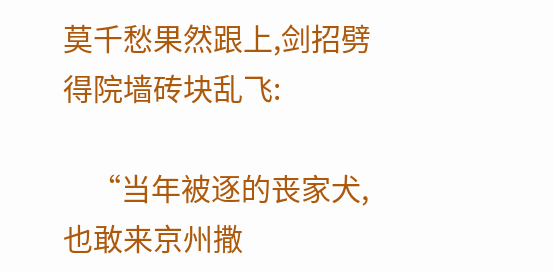莫千愁果然跟上,剑招劈得院墙砖块乱飞:

    “当年被逐的丧家犬,也敢来京州撒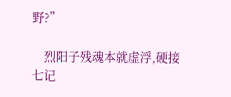野?”

    烈阳子残魂本就虚浮,硬接七记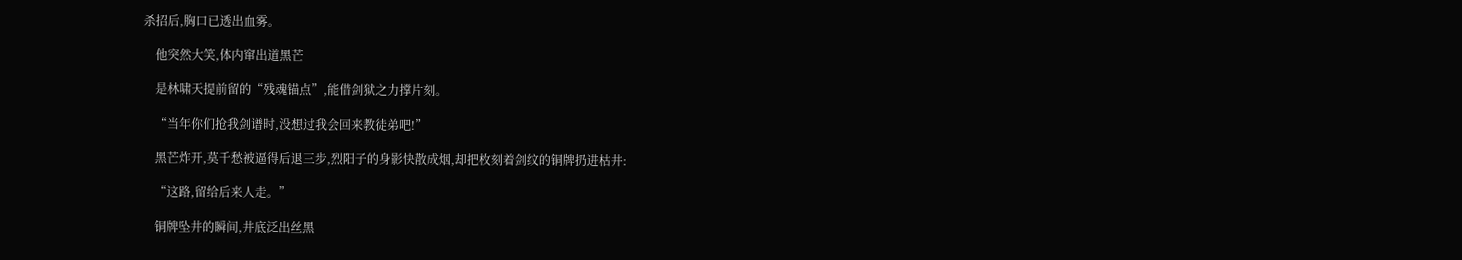杀招后,胸口已透出血雾。

    他突然大笑,体内窜出道黑芒

    是林啸天提前留的“残魂锚点”,能借剑狱之力撑片刻。

    “当年你们抢我剑谱时,没想过我会回来教徒弟吧!”

    黑芒炸开,莫千愁被逼得后退三步,烈阳子的身影快散成烟,却把枚刻着剑纹的铜牌扔进枯井:

    “这路,留给后来人走。”

    铜牌坠井的瞬间,井底泛出丝黑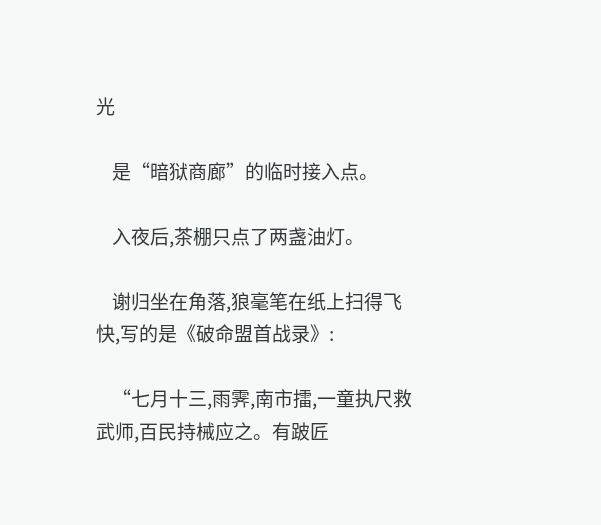光

    是“暗狱商廊”的临时接入点。

    入夜后,茶棚只点了两盏油灯。

    谢归坐在角落,狼毫笔在纸上扫得飞快,写的是《破命盟首战录》:

    “七月十三,雨霁,南市擂,一童执尺救武师,百民持械应之。有跛匠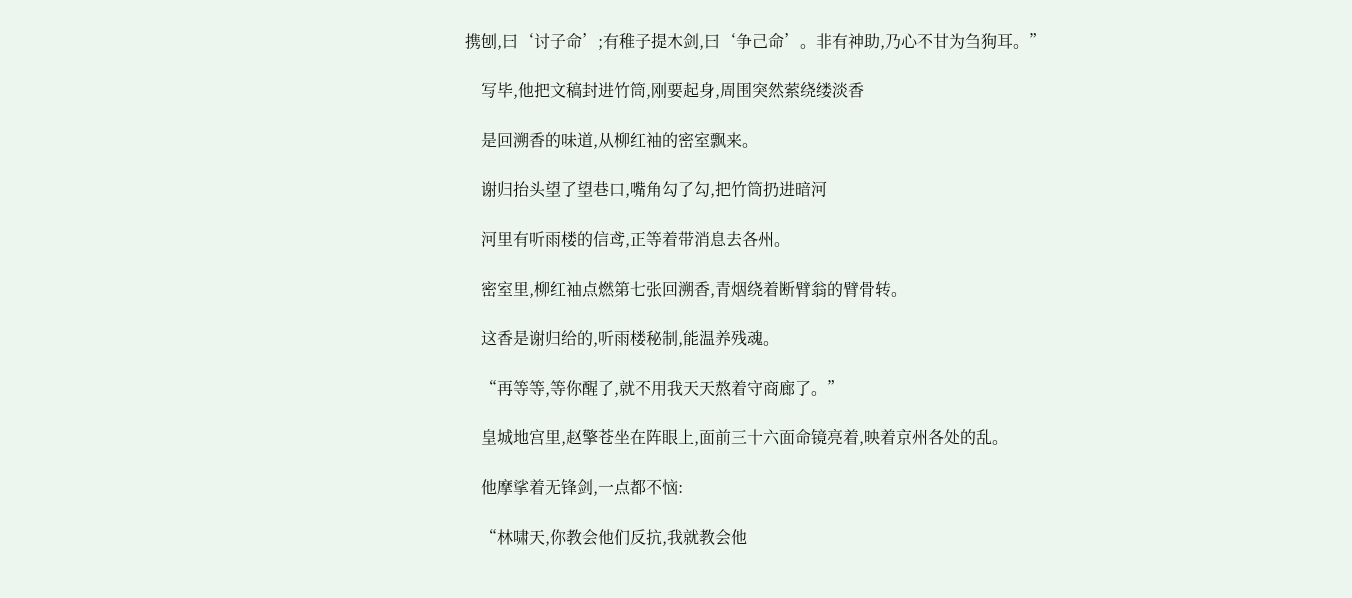携刨,曰‘讨子命’;有稚子提木剑,曰‘争己命’。非有神助,乃心不甘为刍狗耳。”

    写毕,他把文稿封进竹筒,刚要起身,周围突然萦绕缕淡香

    是回溯香的味道,从柳红袖的密室飘来。

    谢归抬头望了望巷口,嘴角勾了勾,把竹筒扔进暗河

    河里有听雨楼的信鸢,正等着带消息去各州。

    密室里,柳红袖点燃第七张回溯香,青烟绕着断臂翁的臂骨转。

    这香是谢归给的,听雨楼秘制,能温养残魂。

    “再等等,等你醒了,就不用我天天熬着守商廊了。”

    皇城地宫里,赵擎苍坐在阵眼上,面前三十六面命镜亮着,映着京州各处的乱。

    他摩挲着无锋剑,一点都不恼:

    “林啸天,你教会他们反抗,我就教会他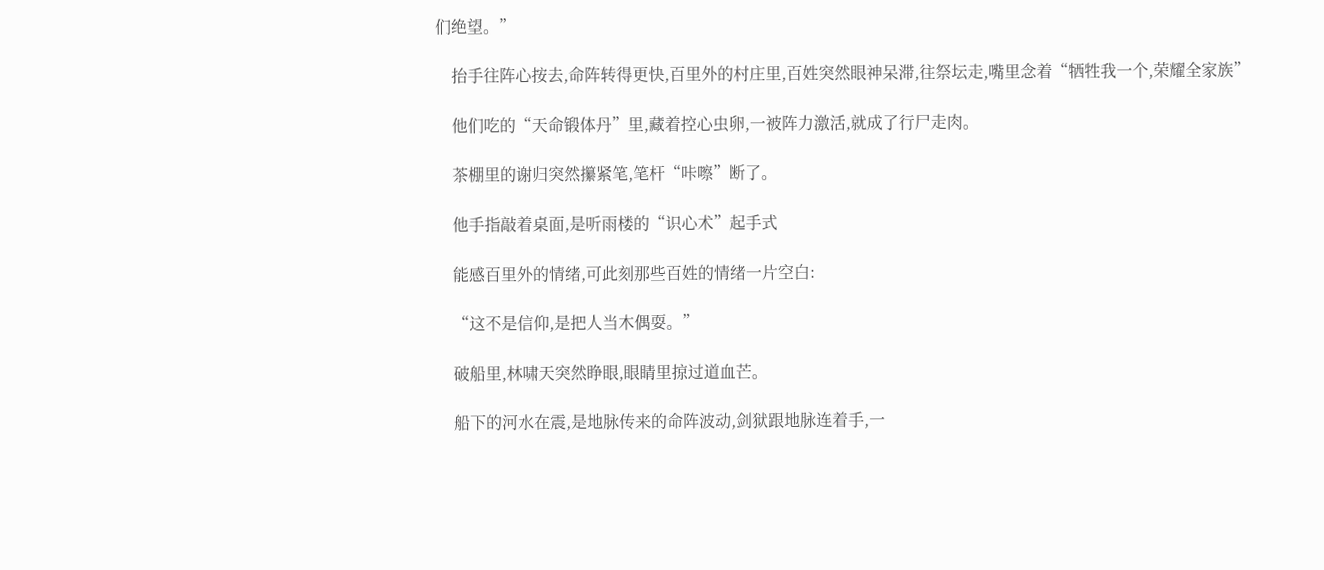们绝望。”

    抬手往阵心按去,命阵转得更快,百里外的村庄里,百姓突然眼神呆滞,往祭坛走,嘴里念着“牺牲我一个,荣耀全家族”

    他们吃的“天命锻体丹”里,藏着控心虫卵,一被阵力激活,就成了行尸走肉。

    茶棚里的谢归突然攥紧笔,笔杆“咔嚓”断了。

    他手指敲着桌面,是听雨楼的“识心术”起手式

    能感百里外的情绪,可此刻那些百姓的情绪一片空白:

    “这不是信仰,是把人当木偶耍。”

    破船里,林啸天突然睁眼,眼睛里掠过道血芒。

    船下的河水在震,是地脉传来的命阵波动,剑狱跟地脉连着手,一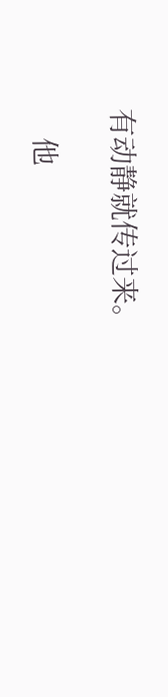有动静就传过来。

    他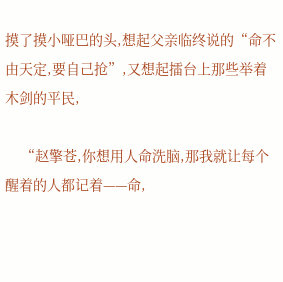摸了摸小哑巴的头,想起父亲临终说的“命不由天定,要自己抢”,又想起擂台上那些举着木剑的平民,

    “赵擎苍,你想用人命洗脑,那我就让每个醒着的人都记着——命,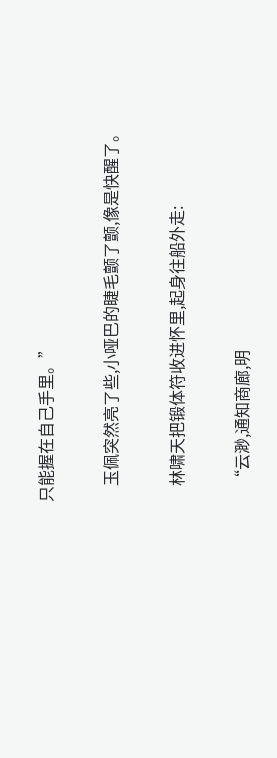只能握在自己手里。”

    玉佩突然亮了些,小哑巴的睫毛颤了颤,像是快醒了。

    林啸天把锻体符收进怀里,起身往船外走:

    “云渺,通知商廊,明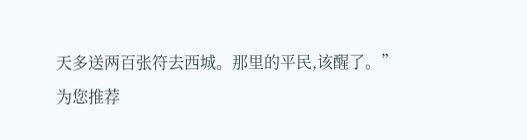天多送两百张符去西城。那里的平民,该醒了。”
为您推荐